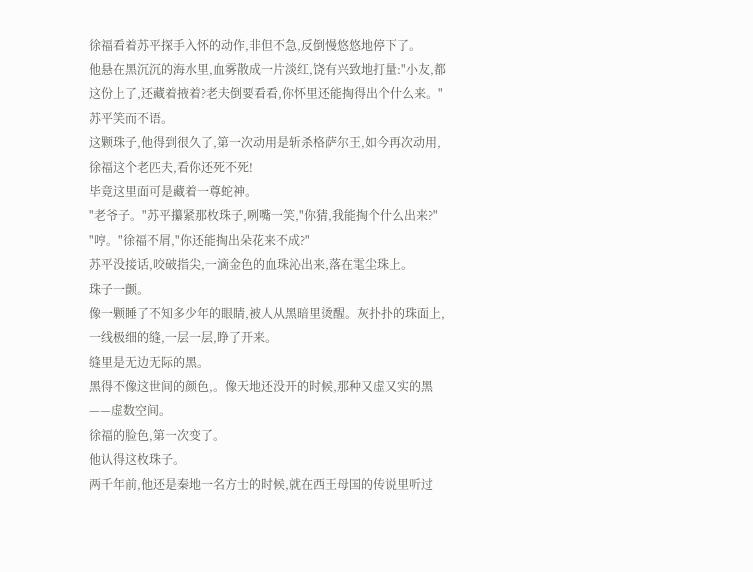徐福看着苏平探手入怀的动作,非但不急,反倒慢悠悠地停下了。
他悬在黑沉沉的海水里,血雾散成一片淡红,饶有兴致地打量:"小友,都这份上了,还藏着掖着?老夫倒要看看,你怀里还能掏得出个什么来。"
苏平笑而不语。
这颗珠子,他得到很久了,第一次动用是斩杀格萨尔王,如今再次动用,徐福这个老匹夫,看你还死不死!
毕竟这里面可是藏着一尊蛇神。
"老爷子。"苏平攥紧那枚珠子,咧嘴一笑,"你猜,我能掏个什么出来?"
"哼。"徐福不屑,"你还能掏出朵花来不成?"
苏平没接话,咬破指尖,一滴金色的血珠沁出来,落在雮尘珠上。
珠子一颤。
像一颗睡了不知多少年的眼睛,被人从黑暗里烫醒。灰扑扑的珠面上,一线极细的缝,一层一层,睁了开来。
缝里是无边无际的黑。
黑得不像这世间的颜色,。像天地还没开的时候,那种又虚又实的黑——虚数空间。
徐福的脸色,第一次变了。
他认得这枚珠子。
两千年前,他还是秦地一名方士的时候,就在西王母国的传说里听过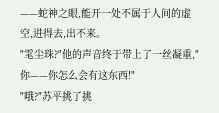——蛇神之眼,能开一处不属于人间的虚空,进得去,出不来。
"雮尘珠?"他的声音终于带上了一丝凝重,"你——你怎么会有这东西!"
"哦?"苏平挑了挑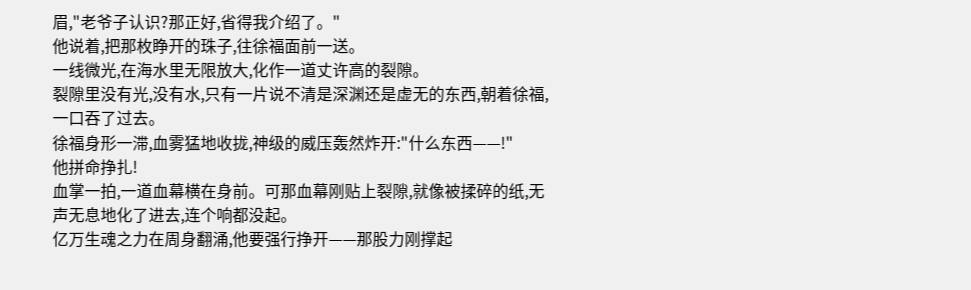眉,"老爷子认识?那正好,省得我介绍了。"
他说着,把那枚睁开的珠子,往徐福面前一送。
一线微光,在海水里无限放大,化作一道丈许高的裂隙。
裂隙里没有光,没有水,只有一片说不清是深渊还是虚无的东西,朝着徐福,一口吞了过去。
徐福身形一滞,血雾猛地收拢,神级的威压轰然炸开:"什么东西——!"
他拼命挣扎!
血掌一拍,一道血幕横在身前。可那血幕刚贴上裂隙,就像被揉碎的纸,无声无息地化了进去,连个响都没起。
亿万生魂之力在周身翻涌,他要强行挣开——那股力刚撑起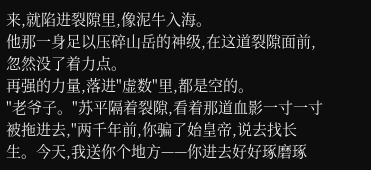来,就陷进裂隙里,像泥牛入海。
他那一身足以压碎山岳的神级,在这道裂隙面前,忽然没了着力点。
再强的力量,落进"虚数"里,都是空的。
"老爷子。"苏平隔着裂隙,看着那道血影一寸一寸被拖进去,"两千年前,你骗了始皇帝,说去找长生。今天,我送你个地方——你进去好好琢磨琢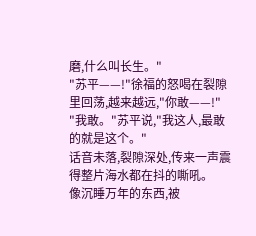磨,什么叫长生。"
"苏平——!"徐福的怒喝在裂隙里回荡,越来越远,"你敢——!"
"我敢。"苏平说,"我这人,最敢的就是这个。"
话音未落,裂隙深处,传来一声震得整片海水都在抖的嘶吼。
像沉睡万年的东西,被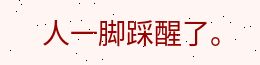人一脚踩醒了。